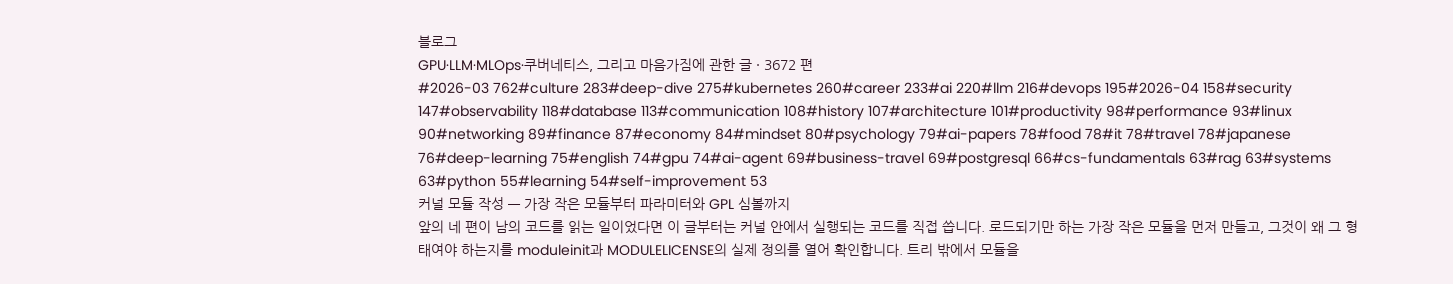블로그
GPU·LLM·MLOps·쿠버네티스, 그리고 마음가짐에 관한 글 · 3672 편
#2026-03 762#culture 283#deep-dive 275#kubernetes 260#career 233#ai 220#llm 216#devops 195#2026-04 158#security 147#observability 118#database 113#communication 108#history 107#architecture 101#productivity 98#performance 93#linux 90#networking 89#finance 87#economy 84#mindset 80#psychology 79#ai-papers 78#food 78#it 78#travel 78#japanese 76#deep-learning 75#english 74#gpu 74#ai-agent 69#business-travel 69#postgresql 66#cs-fundamentals 63#rag 63#systems 63#python 55#learning 54#self-improvement 53
커널 모듈 작성 — 가장 작은 모듈부터 파라미터와 GPL 심볼까지
앞의 네 편이 남의 코드를 읽는 일이었다면 이 글부터는 커널 안에서 실행되는 코드를 직접 씁니다. 로드되기만 하는 가장 작은 모듈을 먼저 만들고, 그것이 왜 그 형태여야 하는지를 moduleinit과 MODULELICENSE의 실제 정의를 열어 확인합니다. 트리 밖에서 모듈을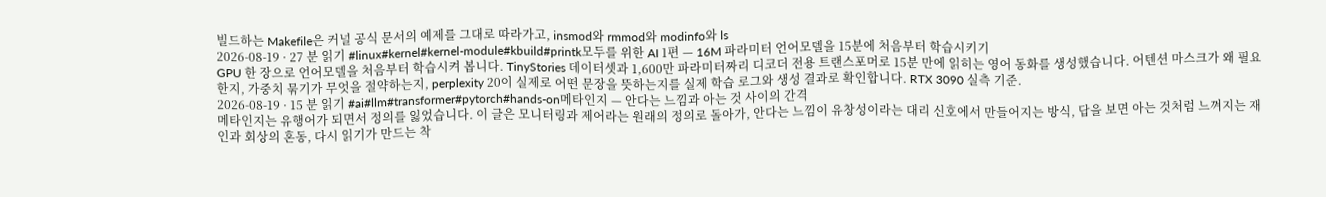빌드하는 Makefile은 커널 공식 문서의 예제를 그대로 따라가고, insmod와 rmmod와 modinfo와 ls
2026-08-19 · 27 분 읽기 #linux#kernel#kernel-module#kbuild#printk모두를 위한 AI 1편 — 16M 파라미터 언어모델을 15분에 처음부터 학습시키기
GPU 한 장으로 언어모델을 처음부터 학습시켜 봅니다. TinyStories 데이터셋과 1,600만 파라미터짜리 디코더 전용 트랜스포머로 15분 만에 읽히는 영어 동화를 생성했습니다. 어텐션 마스크가 왜 필요한지, 가중치 묶기가 무엇을 절약하는지, perplexity 20이 실제로 어떤 문장을 뜻하는지를 실제 학습 로그와 생성 결과로 확인합니다. RTX 3090 실측 기준.
2026-08-19 · 15 분 읽기 #ai#llm#transformer#pytorch#hands-on메타인지 — 안다는 느낌과 아는 것 사이의 간격
메타인지는 유행어가 되면서 정의를 잃었습니다. 이 글은 모니터링과 제어라는 원래의 정의로 돌아가, 안다는 느낌이 유창성이라는 대리 신호에서 만들어지는 방식, 답을 보면 아는 것처럼 느껴지는 재인과 회상의 혼동, 다시 읽기가 만드는 착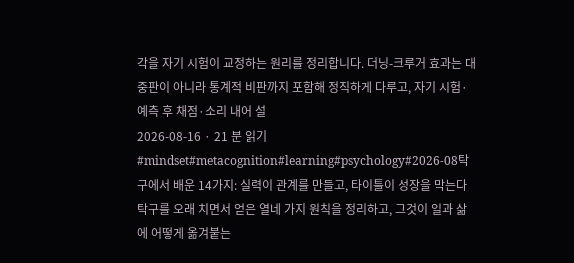각을 자기 시험이 교정하는 원리를 정리합니다. 더닝-크루거 효과는 대중판이 아니라 통계적 비판까지 포함해 정직하게 다루고, 자기 시험·예측 후 채점·소리 내어 설
2026-08-16 · 21 분 읽기 #mindset#metacognition#learning#psychology#2026-08탁구에서 배운 14가지: 실력이 관계를 만들고, 타이틀이 성장을 막는다
탁구를 오래 치면서 얻은 열네 가지 원칙을 정리하고, 그것이 일과 삶에 어떻게 옮겨붙는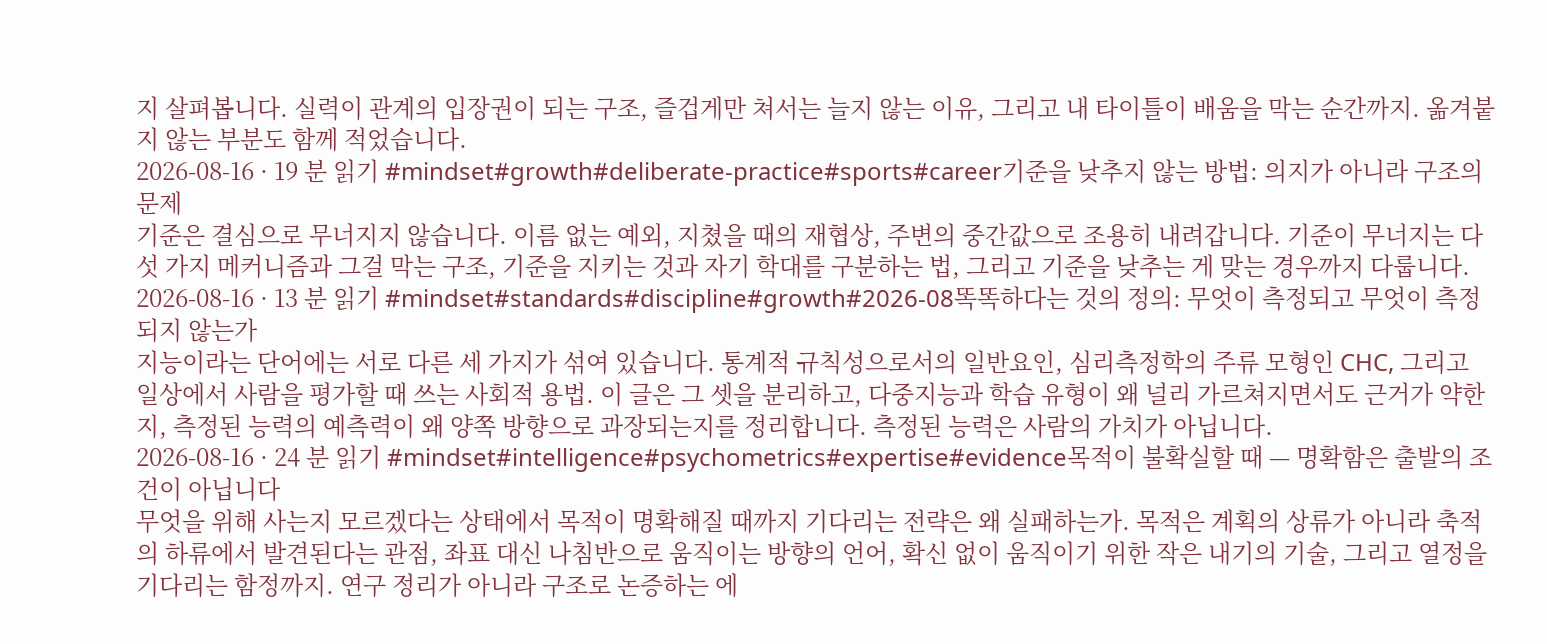지 살펴봅니다. 실력이 관계의 입장권이 되는 구조, 즐겁게만 쳐서는 늘지 않는 이유, 그리고 내 타이틀이 배움을 막는 순간까지. 옮겨붙지 않는 부분도 함께 적었습니다.
2026-08-16 · 19 분 읽기 #mindset#growth#deliberate-practice#sports#career기준을 낮추지 않는 방법: 의지가 아니라 구조의 문제
기준은 결심으로 무너지지 않습니다. 이름 없는 예외, 지쳤을 때의 재협상, 주변의 중간값으로 조용히 내려갑니다. 기준이 무너지는 다섯 가지 메커니즘과 그걸 막는 구조, 기준을 지키는 것과 자기 학대를 구분하는 법, 그리고 기준을 낮추는 게 맞는 경우까지 다룹니다.
2026-08-16 · 13 분 읽기 #mindset#standards#discipline#growth#2026-08똑똑하다는 것의 정의: 무엇이 측정되고 무엇이 측정되지 않는가
지능이라는 단어에는 서로 다른 세 가지가 섞여 있습니다. 통계적 규칙성으로서의 일반요인, 심리측정학의 주류 모형인 CHC, 그리고 일상에서 사람을 평가할 때 쓰는 사회적 용법. 이 글은 그 셋을 분리하고, 다중지능과 학습 유형이 왜 널리 가르쳐지면서도 근거가 약한지, 측정된 능력의 예측력이 왜 양쪽 방향으로 과장되는지를 정리합니다. 측정된 능력은 사람의 가치가 아닙니다.
2026-08-16 · 24 분 읽기 #mindset#intelligence#psychometrics#expertise#evidence목적이 불확실할 때 — 명확함은 출발의 조건이 아닙니다
무엇을 위해 사는지 모르겠다는 상태에서 목적이 명확해질 때까지 기다리는 전략은 왜 실패하는가. 목적은 계획의 상류가 아니라 축적의 하류에서 발견된다는 관점, 좌표 대신 나침반으로 움직이는 방향의 언어, 확신 없이 움직이기 위한 작은 내기의 기술, 그리고 열정을 기다리는 함정까지. 연구 정리가 아니라 구조로 논증하는 에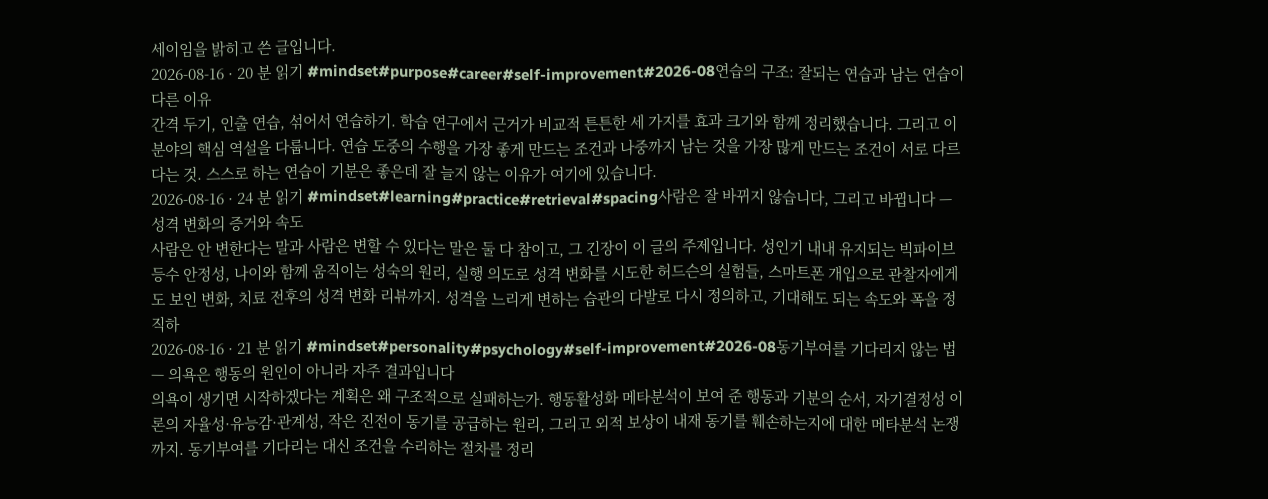세이임을 밝히고 쓴 글입니다.
2026-08-16 · 20 분 읽기 #mindset#purpose#career#self-improvement#2026-08연습의 구조: 잘되는 연습과 남는 연습이 다른 이유
간격 두기, 인출 연습, 섞어서 연습하기. 학습 연구에서 근거가 비교적 튼튼한 세 가지를 효과 크기와 함께 정리했습니다. 그리고 이 분야의 핵심 역설을 다룹니다. 연습 도중의 수행을 가장 좋게 만드는 조건과 나중까지 남는 것을 가장 많게 만드는 조건이 서로 다르다는 것. 스스로 하는 연습이 기분은 좋은데 잘 늘지 않는 이유가 여기에 있습니다.
2026-08-16 · 24 분 읽기 #mindset#learning#practice#retrieval#spacing사람은 잘 바뀌지 않습니다, 그리고 바뀝니다 — 성격 변화의 증거와 속도
사람은 안 변한다는 말과 사람은 변할 수 있다는 말은 둘 다 참이고, 그 긴장이 이 글의 주제입니다. 성인기 내내 유지되는 빅파이브 등수 안정성, 나이와 함께 움직이는 성숙의 원리, 실행 의도로 성격 변화를 시도한 허드슨의 실험들, 스마트폰 개입으로 관찰자에게도 보인 변화, 치료 전후의 성격 변화 리뷰까지. 성격을 느리게 변하는 습관의 다발로 다시 정의하고, 기대해도 되는 속도와 폭을 정직하
2026-08-16 · 21 분 읽기 #mindset#personality#psychology#self-improvement#2026-08동기부여를 기다리지 않는 법 — 의욕은 행동의 원인이 아니라 자주 결과입니다
의욕이 생기면 시작하겠다는 계획은 왜 구조적으로 실패하는가. 행동활성화 메타분석이 보여 준 행동과 기분의 순서, 자기결정성 이론의 자율성·유능감·관계성, 작은 진전이 동기를 공급하는 원리, 그리고 외적 보상이 내재 동기를 훼손하는지에 대한 메타분석 논쟁까지. 동기부여를 기다리는 대신 조건을 수리하는 절차를 정리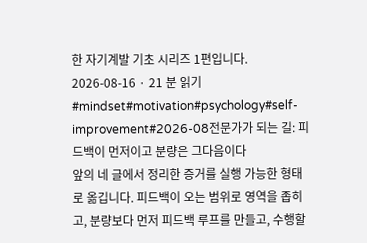한 자기계발 기초 시리즈 1편입니다.
2026-08-16 · 21 분 읽기 #mindset#motivation#psychology#self-improvement#2026-08전문가가 되는 길: 피드백이 먼저이고 분량은 그다음이다
앞의 네 글에서 정리한 증거를 실행 가능한 형태로 옮깁니다. 피드백이 오는 범위로 영역을 좁히고, 분량보다 먼저 피드백 루프를 만들고, 수행할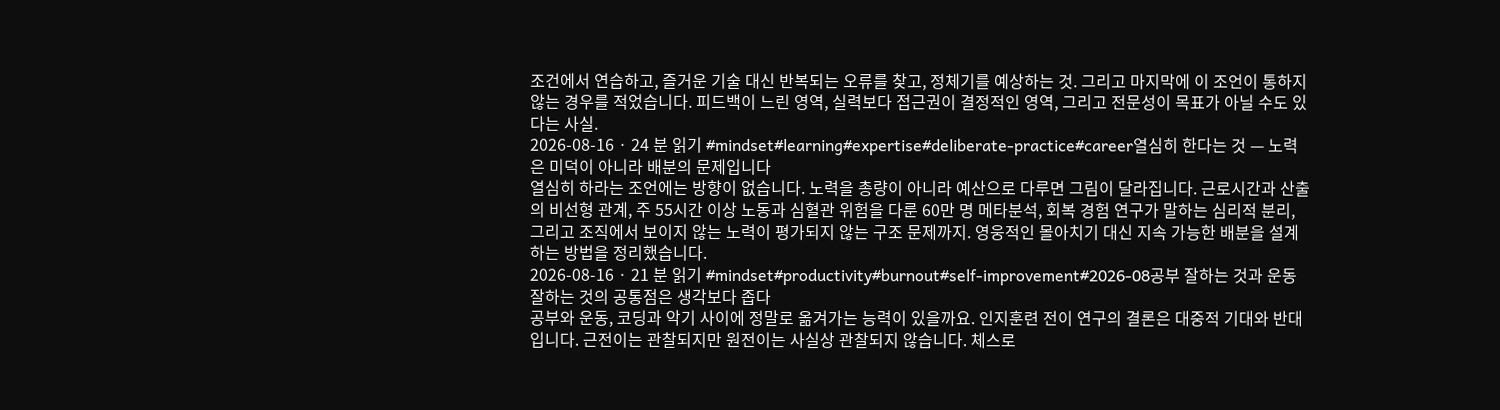조건에서 연습하고, 즐거운 기술 대신 반복되는 오류를 찾고, 정체기를 예상하는 것. 그리고 마지막에 이 조언이 통하지 않는 경우를 적었습니다. 피드백이 느린 영역, 실력보다 접근권이 결정적인 영역, 그리고 전문성이 목표가 아닐 수도 있다는 사실.
2026-08-16 · 24 분 읽기 #mindset#learning#expertise#deliberate-practice#career열심히 한다는 것 — 노력은 미덕이 아니라 배분의 문제입니다
열심히 하라는 조언에는 방향이 없습니다. 노력을 총량이 아니라 예산으로 다루면 그림이 달라집니다. 근로시간과 산출의 비선형 관계, 주 55시간 이상 노동과 심혈관 위험을 다룬 60만 명 메타분석, 회복 경험 연구가 말하는 심리적 분리, 그리고 조직에서 보이지 않는 노력이 평가되지 않는 구조 문제까지. 영웅적인 몰아치기 대신 지속 가능한 배분을 설계하는 방법을 정리했습니다.
2026-08-16 · 21 분 읽기 #mindset#productivity#burnout#self-improvement#2026-08공부 잘하는 것과 운동 잘하는 것의 공통점은 생각보다 좁다
공부와 운동, 코딩과 악기 사이에 정말로 옮겨가는 능력이 있을까요. 인지훈련 전이 연구의 결론은 대중적 기대와 반대입니다. 근전이는 관찰되지만 원전이는 사실상 관찰되지 않습니다. 체스로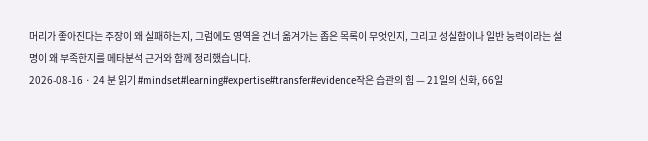머리가 좋아진다는 주장이 왜 실패하는지, 그럼에도 영역을 건너 옮겨가는 좁은 목록이 무엇인지, 그리고 성실함이나 일반 능력이라는 설명이 왜 부족한지를 메타분석 근거와 함께 정리했습니다.
2026-08-16 · 24 분 읽기 #mindset#learning#expertise#transfer#evidence작은 습관의 힘 — 21일의 신화, 66일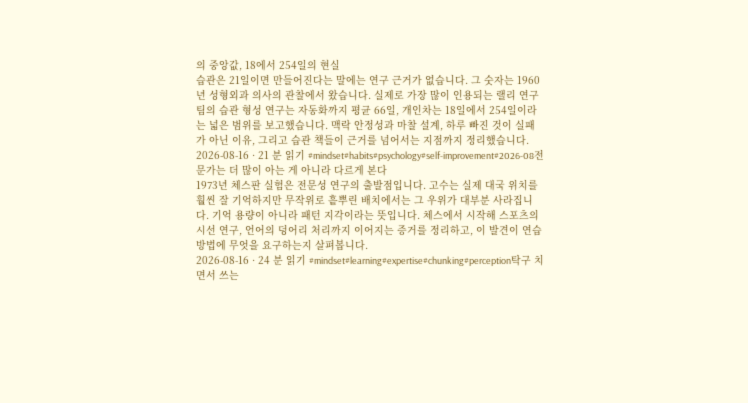의 중앙값, 18에서 254일의 현실
습관은 21일이면 만들어진다는 말에는 연구 근거가 없습니다. 그 숫자는 1960년 성형외과 의사의 관찰에서 왔습니다. 실제로 가장 많이 인용되는 랠리 연구팀의 습관 형성 연구는 자동화까지 평균 66일, 개인차는 18일에서 254일이라는 넓은 범위를 보고했습니다. 맥락 안정성과 마찰 설계, 하루 빠진 것이 실패가 아닌 이유, 그리고 습관 책들이 근거를 넘어서는 지점까지 정리했습니다.
2026-08-16 · 21 분 읽기 #mindset#habits#psychology#self-improvement#2026-08전문가는 더 많이 아는 게 아니라 다르게 본다
1973년 체스판 실험은 전문성 연구의 출발점입니다. 고수는 실제 대국 위치를 훨씬 잘 기억하지만 무작위로 흩뿌린 배치에서는 그 우위가 대부분 사라집니다. 기억 용량이 아니라 패턴 지각이라는 뜻입니다. 체스에서 시작해 스포츠의 시선 연구, 언어의 덩어리 처리까지 이어지는 증거를 정리하고, 이 발견이 연습 방법에 무엇을 요구하는지 살펴봅니다.
2026-08-16 · 24 분 읽기 #mindset#learning#expertise#chunking#perception탁구 치면서 쓰는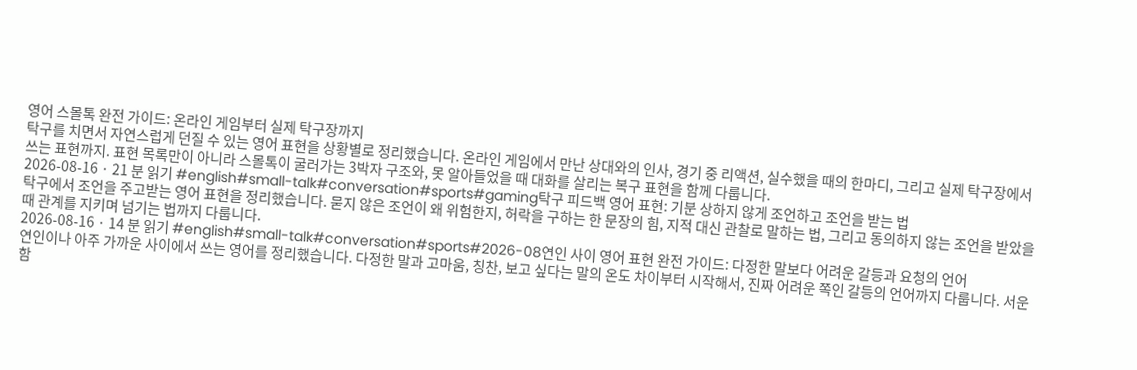영어 스몰톡 완전 가이드: 온라인 게임부터 실제 탁구장까지
탁구를 치면서 자연스럽게 던질 수 있는 영어 표현을 상황별로 정리했습니다. 온라인 게임에서 만난 상대와의 인사, 경기 중 리액션, 실수했을 때의 한마디, 그리고 실제 탁구장에서 쓰는 표현까지. 표현 목록만이 아니라 스몰톡이 굴러가는 3박자 구조와, 못 알아들었을 때 대화를 살리는 복구 표현을 함께 다룹니다.
2026-08-16 · 21 분 읽기 #english#small-talk#conversation#sports#gaming탁구 피드백 영어 표현: 기분 상하지 않게 조언하고 조언을 받는 법
탁구에서 조언을 주고받는 영어 표현을 정리했습니다. 묻지 않은 조언이 왜 위험한지, 허락을 구하는 한 문장의 힘, 지적 대신 관찰로 말하는 법, 그리고 동의하지 않는 조언을 받았을 때 관계를 지키며 넘기는 법까지 다룹니다.
2026-08-16 · 14 분 읽기 #english#small-talk#conversation#sports#2026-08연인 사이 영어 표현 완전 가이드: 다정한 말보다 어려운 갈등과 요청의 언어
연인이나 아주 가까운 사이에서 쓰는 영어를 정리했습니다. 다정한 말과 고마움, 칭찬, 보고 싶다는 말의 온도 차이부터 시작해서, 진짜 어려운 쪽인 갈등의 언어까지 다룹니다. 서운함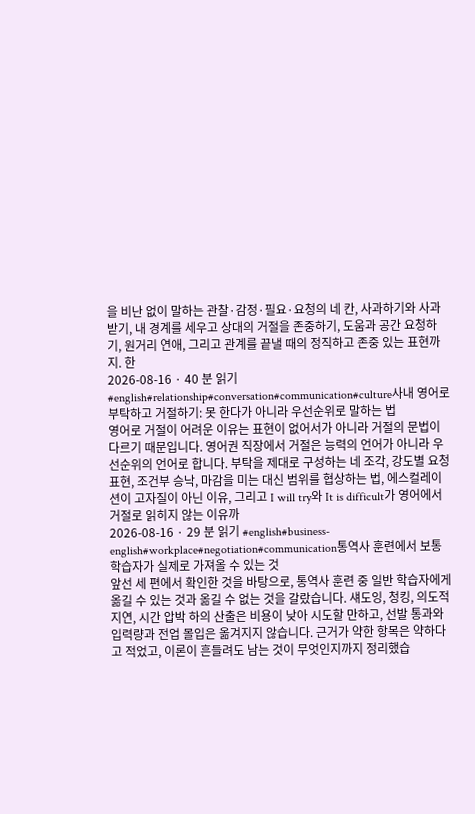을 비난 없이 말하는 관찰·감정·필요·요청의 네 칸, 사과하기와 사과 받기, 내 경계를 세우고 상대의 거절을 존중하기, 도움과 공간 요청하기, 원거리 연애, 그리고 관계를 끝낼 때의 정직하고 존중 있는 표현까지. 한
2026-08-16 · 40 분 읽기 #english#relationship#conversation#communication#culture사내 영어로 부탁하고 거절하기: 못 한다가 아니라 우선순위로 말하는 법
영어로 거절이 어려운 이유는 표현이 없어서가 아니라 거절의 문법이 다르기 때문입니다. 영어권 직장에서 거절은 능력의 언어가 아니라 우선순위의 언어로 합니다. 부탁을 제대로 구성하는 네 조각, 강도별 요청 표현, 조건부 승낙, 마감을 미는 대신 범위를 협상하는 법, 에스컬레이션이 고자질이 아닌 이유, 그리고 I will try와 It is difficult가 영어에서 거절로 읽히지 않는 이유까
2026-08-16 · 29 분 읽기 #english#business-english#workplace#negotiation#communication통역사 훈련에서 보통 학습자가 실제로 가져올 수 있는 것
앞선 세 편에서 확인한 것을 바탕으로, 통역사 훈련 중 일반 학습자에게 옮길 수 있는 것과 옮길 수 없는 것을 갈랐습니다. 섀도잉, 청킹, 의도적 지연, 시간 압박 하의 산출은 비용이 낮아 시도할 만하고, 선발 통과와 입력량과 전업 몰입은 옮겨지지 않습니다. 근거가 약한 항목은 약하다고 적었고, 이론이 흔들려도 남는 것이 무엇인지까지 정리했습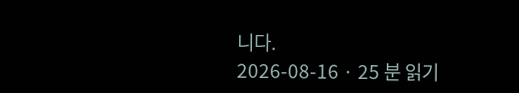니다.
2026-08-16 · 25 분 읽기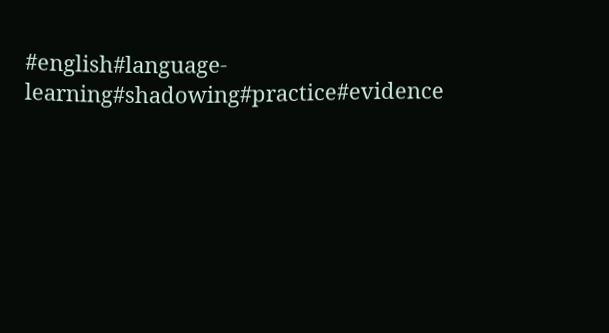#english#language-learning#shadowing#practice#evidence